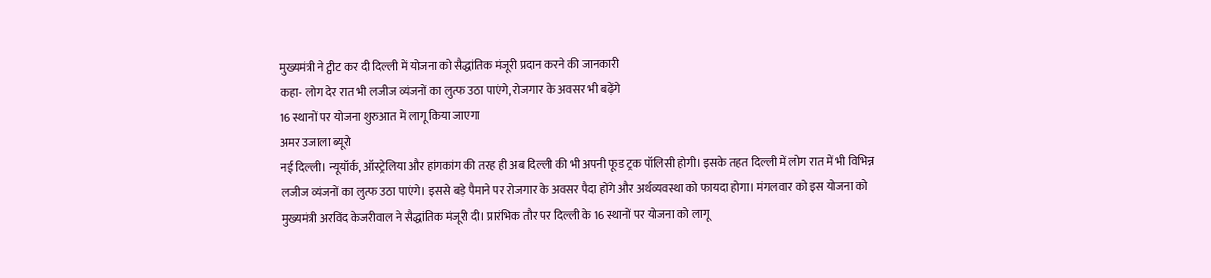मुख्यमंत्री ने ट्वीट कर दी दिल्ली में योजना को सैद्धांतिक मंजूरी प्रदान करने की जानकारी
कहा- लोग देर रात भी लजीज व्यंजनों का लुत्फ उठा पाएंगे, रोजगार के अवसर भी बढ़ेंगे
16 स्थानों पर योजना शुरुआत में लागू किया जाएगा
अमर उजाला ब्यूरो
नई दिल्ली। न्यूयॉर्क, ऑस्ट्रेलिया और हांगकांग की तरह ही अब दिल्ली की भी अपनी फूड ट्रक पॉलिसी होगी। इसके तहत दिल्ली में लोग रात में भी विभिन्न लजीज व्यंजनों का लुत्फ उठा पाएंगे। इससे बड़े पैमाने पर रोजगार के अवसर पैदा होंगे और अर्थव्यवस्था को फायदा होगा। मंगलवार को इस योजना को मुख्यमंत्री अरविंद केजरीवाल ने सैद्धांतिक मंजूरी दी। प्रारंभिक तौर पर दिल्ली के 16 स्थानों पर योजना को लागू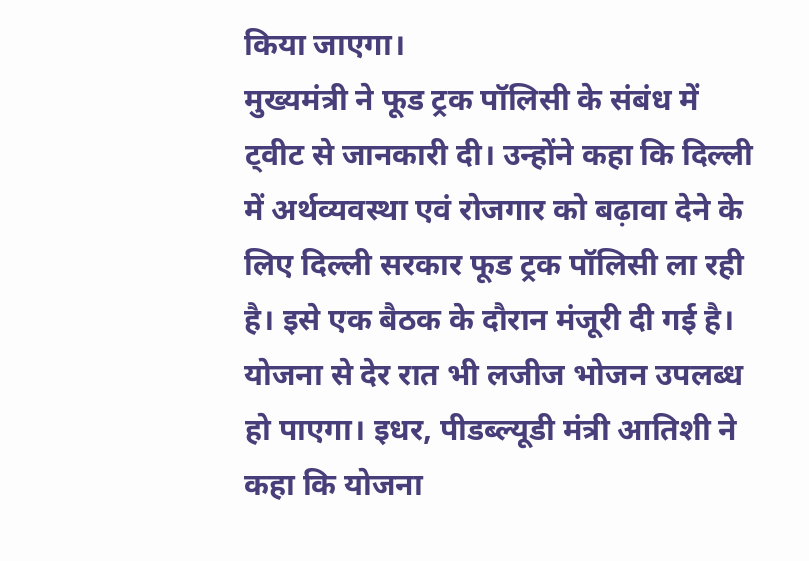किया जाएगा।
मुख्यमंत्री ने फूड ट्रक पॉलिसी के संबंध में ट्वीट से जानकारी दी। उन्होंने कहा कि दिल्ली में अर्थव्यवस्था एवं रोजगार को बढ़ावा देने के लिए दिल्ली सरकार फूड ट्रक पॉलिसी ला रही है। इसे एक बैठक के दौरान मंजूरी दी गई है। योजना से देर रात भी लजीज भोजन उपलब्ध हो पाएगा। इधर, पीडब्ल्यूडी मंत्री आतिशी ने कहा कि योजना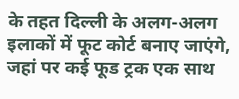के तहत दिल्ली के अलग-अलग इलाकों में फूट कोर्ट बनाए जाएंगे, जहां पर कई फूड ट्रक एक साथ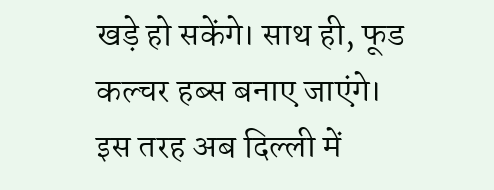खड़े हो सकेंगे। साथ ही, फूड कल्चर हब्स बनाए जाएंगे। इस तरह अब दिल्ली में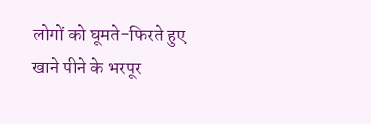लोगों को घूमते-फिरते हुए खाने पीने के भरपूर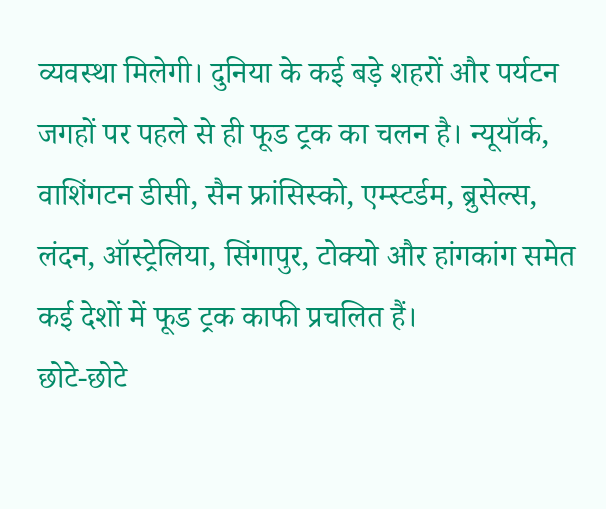व्यवस्था मिलेगी। दुनिया के कई बड़े शहरों और पर्यटन जगहों पर पहले से ही फूड ट्रक का चलन है। न्यूयॉर्क, वाशिंगटन डीसी, सैन फ्रांसिस्को, एम्स्टर्डम, ब्रुसेल्स, लंदन, ऑस्ट्रेलिया, सिंगापुर, टोक्यो और हांगकांग समेत कई देशों में फूड ट्रक काफी प्रचलित हैं।
छोटे-छोटे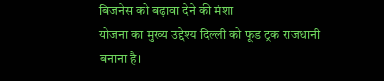बिजनेस को बढ़ावा देने की मंशा
योजना का मुख्य उद्देश्य दिल्ली को फूड ट्रक राजधानी बनाना है।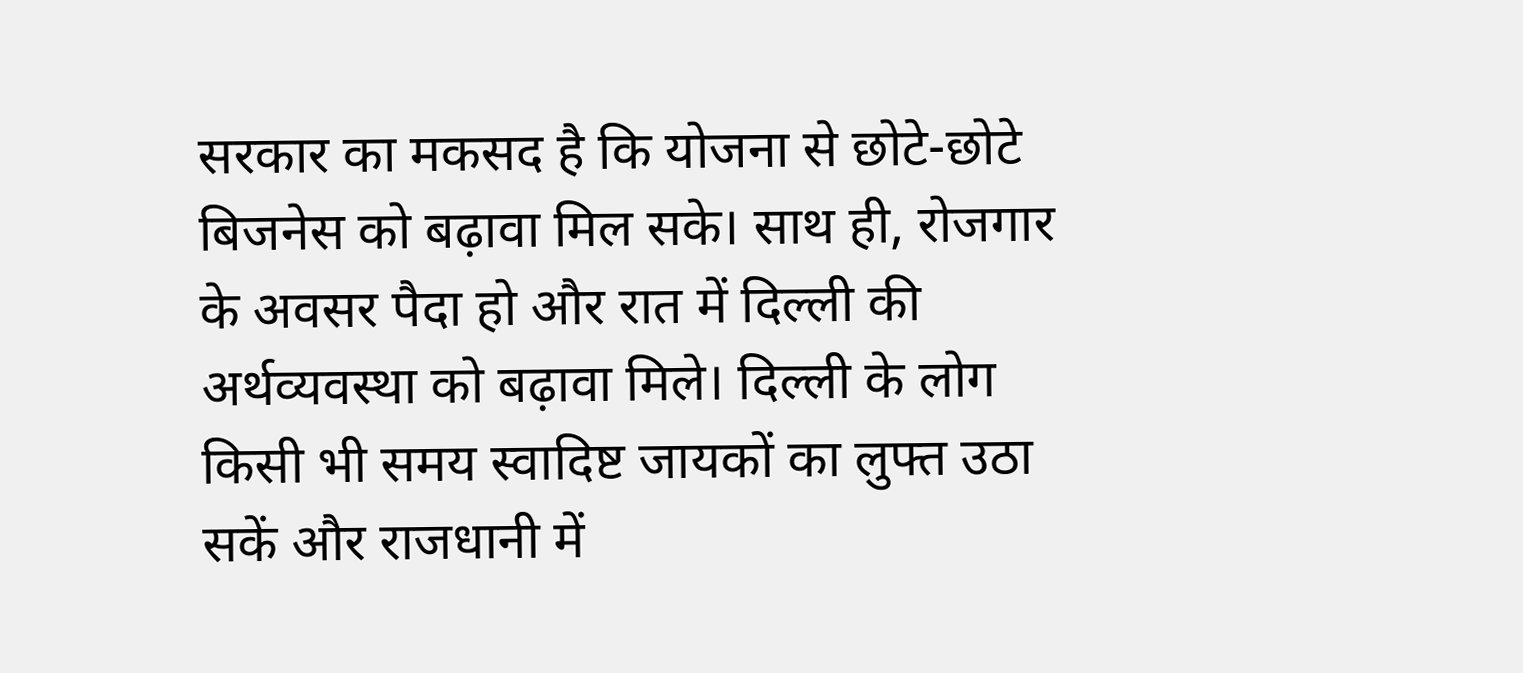सरकार का मकसद है कि योजना से छोटे-छोटे बिजनेस को बढ़ावा मिल सके। साथ ही, रोजगार के अवसर पैदा हो और रात में दिल्ली की अर्थव्यवस्था को बढ़ावा मिले। दिल्ली के लोग किसी भी समय स्वादिष्ट जायकों का लुफ्त उठा सकें और राजधानी में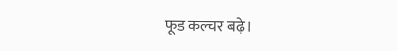फूड कल्चर बढ़े।